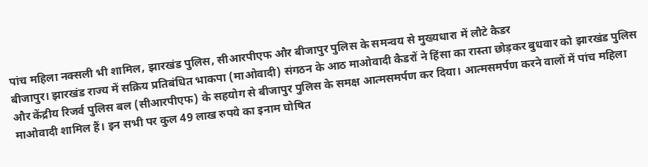पांच महिला नक्सली भी शामिल, झारखंड पुलिस, सीआरपीएफ और बीजापुर पुलिस के समन्वय से मुख्यधारा में लौटे कैडर
बीजापुर। झारखंड राज्य में सक्रिय प्रतिबंधित भाकपा (माओवादी) संगठन के आठ माओवादी कैडरों ने हिंसा का रास्ता छोड़कर बुधवार को झारखंड पुलिस और केंद्रीय रिजर्व पुलिस बल (सीआरपीएफ) के सहयोग से बीजापुर पुलिस के समक्ष आत्मसमर्पण कर दिया। आत्मसमर्पण करने वालों में पांच महिला माओवादी शामिल हैं। इन सभी पर कुल 49 लाख रुपये का इनाम घोषित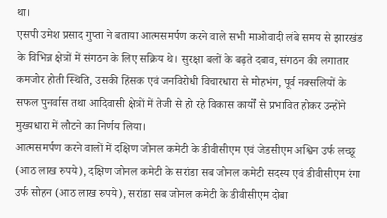था।
एसपी उमेश प्रसाद गुप्ता ने बताया आत्मसमर्पण करने वाले सभी माओवादी लंबे समय से झारखंड के विभिन्न क्षेत्रों में संगठन के लिए सक्रिय थे। सुरक्षा बलों के बढ़ते दबाव, संगठन की लगातार कमजोर होती स्थिति, उसकी हिंसक एवं जनविरोधी विचारधारा से मोहभंग, पूर्व नक्सलियों के सफल पुनर्वास तथा आदिवासी क्षेत्रों में तेजी से हो रहे विकास कार्यों से प्रभावित होकर उन्होंने मुख्यधारा में लौटने का निर्णय लिया।
आत्मसमर्पण करने वालों में दक्षिण जोनल कमेटी के डीवीसीएम एवं जेडसीएम अश्विन उर्फ लच्छू (आठ लाख रुपये), दक्षिण जोनल कमेटी के सरांडा सब जोनल कमेटी सदस्य एवं डीवीसीएम रंगा उर्फ सोहन (आठ लाख रुपये), सरांडा सब जोनल कमेटी के डीवीसीएम दोबा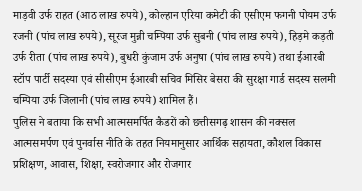माड़वी उर्फ राहत (आठ लाख रुपये), कोल्हान एरिया कमेटी की एसीएम फगनी पोयम उर्फ रजनी (पांच लाख रुपये), सूरज मुन्नी चम्पिया उर्फ सुबनी (पांच लाख रुपये), हिड़मे कड़ती उर्फ रीता (पांच लाख रुपये), बुधरी कुंजाम उर्फ अनुषा (पांच लाख रुपये) तथा ईआरबी स्टॉप पार्टी सदस्या एवं सीसीएम ईआरबी सचिव मिसिर बेसरा की सुरक्षा गार्ड सदस्य सलमी चम्पिया उर्फ जिलानी (पांच लाख रुपये) शामिल हैं।
पुलिस ने बताया कि सभी आत्मसमर्पित कैडरों को छत्तीसगढ़ शासन की नक्सल आत्मसमर्पण एवं पुनर्वास नीति के तहत नियमानुसार आर्थिक सहायता, कौशल विकास प्रशिक्षण, आवास, शिक्षा, स्वरोजगार और रोजगार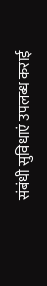संबंधी सुविधाएं उपलब्ध कराई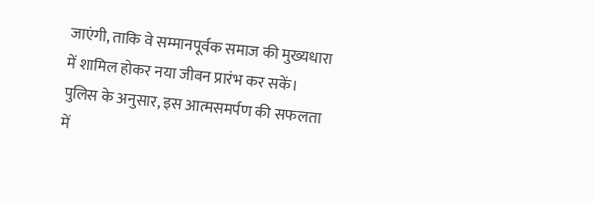जाएंगी, ताकि वे सम्मानपूर्वक समाज की मुख्यधारा में शामिल होकर नया जीवन प्रारंभ कर सकें।
पुलिस के अनुसार, इस आत्मसमर्पण की सफलता में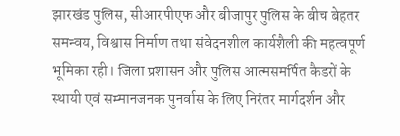झारखंड पुलिस, सीआरपीएफ और बीजापुर पुलिस के बीच बेहतर समन्वय, विश्वास निर्माण तथा संवेदनशील कार्यशैली की महत्वपूर्ण भूमिका रही। जिला प्रशासन और पुलिस आत्मसमर्पित कैडरों के स्थायी एवं सम्मानजनक पुनर्वास के लिए निरंतर मार्गदर्शन और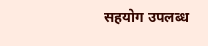सहयोग उपलब्ध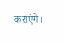कराएंगे।